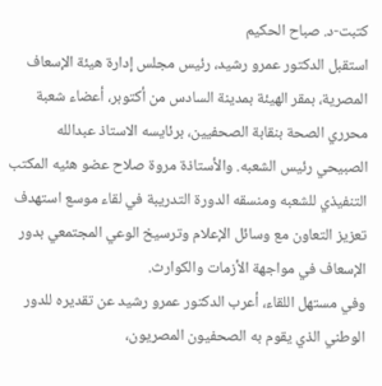كتبت-د. صباح الحكيم
استقبل الدكتور عمرو رشيد، رئيس مجلس إدارة هيئة الإسعاف المصرية، بمقر الهيئة بمدينة السادس من أكتوبر، أعضاء شعبة محرري الصحة بنقابة الصحفيين، برئايسه الاستاذ عبدالله الصبيحي رئيس الشعبه. والأستاذة مروة صلاح عضو هئيه المكتب التنفيذي للشعبه ومنسقه الدورة التدريبة في لقاء موسع استهدف تعزيز التعاون مع وسائل الإعلام وترسيخ الوعي المجتمعي بدور الإسعاف في مواجهة الأزمات والكوارث.
وفي مستهل اللقاء، أعرب الدكتور عمرو رشيد عن تقديره للدور الوطني الذي يقوم به الصحفيون المصريون،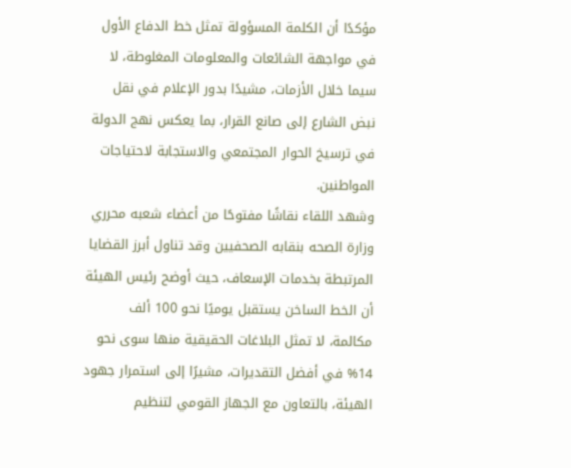مؤكدًا أن الكلمة المسؤولة تمثل خط الدفاع الأول في مواجهة الشائعات والمعلومات المغلوطة، لا سيما خلال الأزمات، مشيدًا بدور الإعلام في نقل نبض الشارع إلى صانع القرار، بما يعكس نهج الدولة في ترسيخ الحوار المجتمعي والاستجابة لاحتياجات المواطنين.
وشهد اللقاء نقاشًا مفتوحًا من أعضاء شعبه محرري وزارة الصحه بنقابه الصحفيين وقد تناول أبرز القضايا المرتبطة بخدمات الإسعاف، حيث أوضح رئيس الهيئة أن الخط الساخن يستقبل يوميًا نحو 100 ألف مكالمة، لا تمثل البلاغات الحقيقية منها سوى نحو 14% في أفضل التقديرات، مشيرًا إلى استمرار جهود الهيئة، بالتعاون مع الجهاز القومي لتنظيم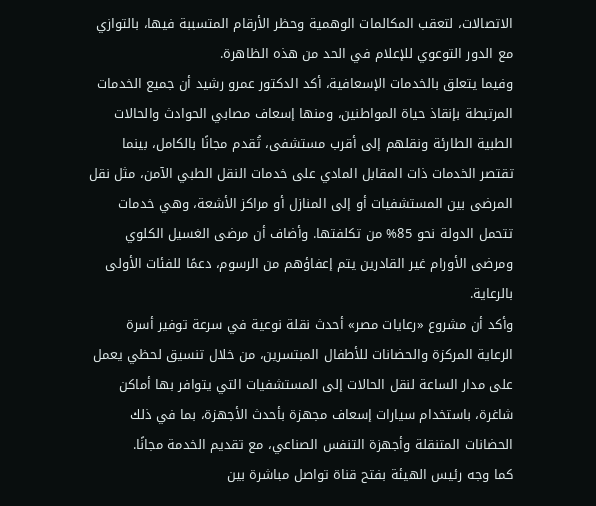الاتصالات، لتعقب المكالمات الوهمية وحظر الأرقام المتسببة فيها، بالتوازي مع الدور التوعوي للإعلام في الحد من هذه الظاهرة.
وفيما يتعلق بالخدمات الإسعافية، أكد الدكتور عمرو رشيد أن جميع الخدمات المرتبطة بإنقاذ حياة المواطنين، ومنها إسعاف مصابي الحوادث والحالات الطبية الطارئة ونقلهم إلى أقرب مستشفى، تُقدم مجانًا بالكامل، بينما تقتصر الخدمات ذات المقابل المادي على خدمات النقل الطبي الآمن، مثل نقل المرضى بين المستشفيات أو إلى المنازل أو مراكز الأشعة، وهي خدمات تتحمل الدولة نحو 85% من تكلفتها. وأضاف أن مرضى الغسيل الكلوي ومرضى الأورام غير القادرين يتم إعفاؤهم من الرسوم، دعمًا للفئات الأولى بالرعاية.
وأكد أن مشروع «رعايات مصر» أحدث نقلة نوعية في سرعة توفير أسرة الرعاية المركزة والحضانات للأطفال المبتسرين، من خلال تنسيق لحظي يعمل على مدار الساعة لنقل الحالات إلى المستشفيات التي يتوافر بها أماكن شاغرة، باستخدام سيارات إسعاف مجهزة بأحدث الأجهزة، بما في ذلك الحضانات المتنقلة وأجهزة التنفس الصناعي، مع تقديم الخدمة مجانًا.
كما وجه رئيس الهيئة بفتح قناة تواصل مباشرة بين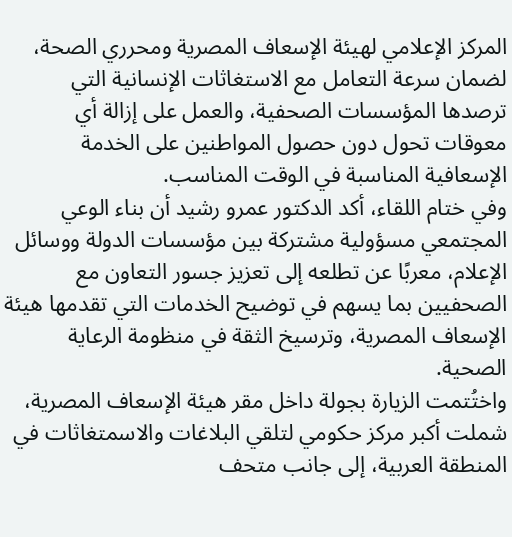المركز الإعلامي لهيئة الإسعاف المصرية ومحرري الصحة، لضمان سرعة التعامل مع الاستغاثات الإنسانية التي ترصدها المؤسسات الصحفية، والعمل على إزالة أي معوقات تحول دون حصول المواطنين على الخدمة الإسعافية المناسبة في الوقت المناسب.
وفي ختام اللقاء، أكد الدكتور عمرو رشيد أن بناء الوعي المجتمعي مسؤولية مشتركة بين مؤسسات الدولة ووسائل الإعلام، معربًا عن تطلعه إلى تعزيز جسور التعاون مع الصحفيين بما يسهم في توضيح الخدمات التي تقدمها هيئة الإسعاف المصرية، وترسيخ الثقة في منظومة الرعاية الصحية.
واختُتمت الزيارة بجولة داخل مقر هيئة الإسعاف المصرية، شملت أكبر مركز حكومي لتلقي البلاغات والاسمتغاثات في المنطقة العربية، إلى جانب متحف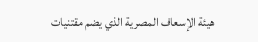هيئة الإسعاف المصرية الذي يضم مقتنيات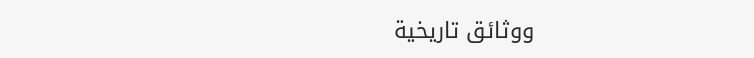ووثائق تاريخية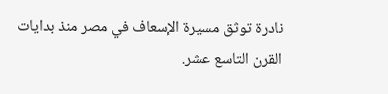نادرة توثق مسيرة الإسعاف في مصر منذ بدايات القرن التاسع عشر.